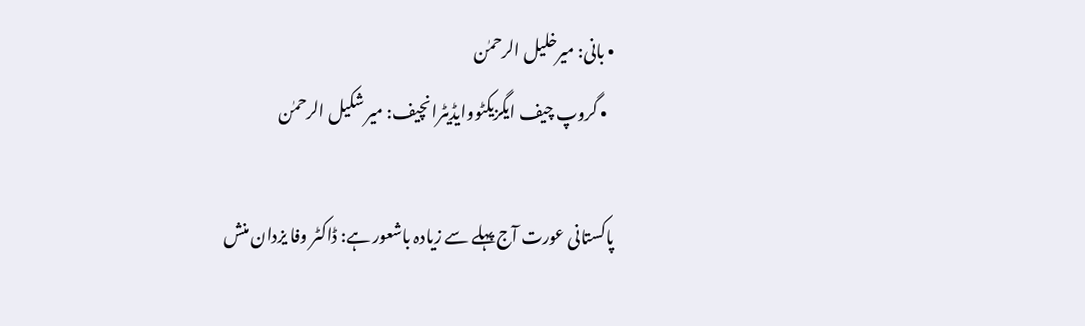• بانی: میرخلیل الرحمٰن
  • گروپ چیف ایگزیکٹووایڈیٹرانچیف: میر شکیل الرحمٰن

پاکستانی عورت آج پہلے سے زیادہ باشعور ہے: ڈاکٹر وفا یزدان منش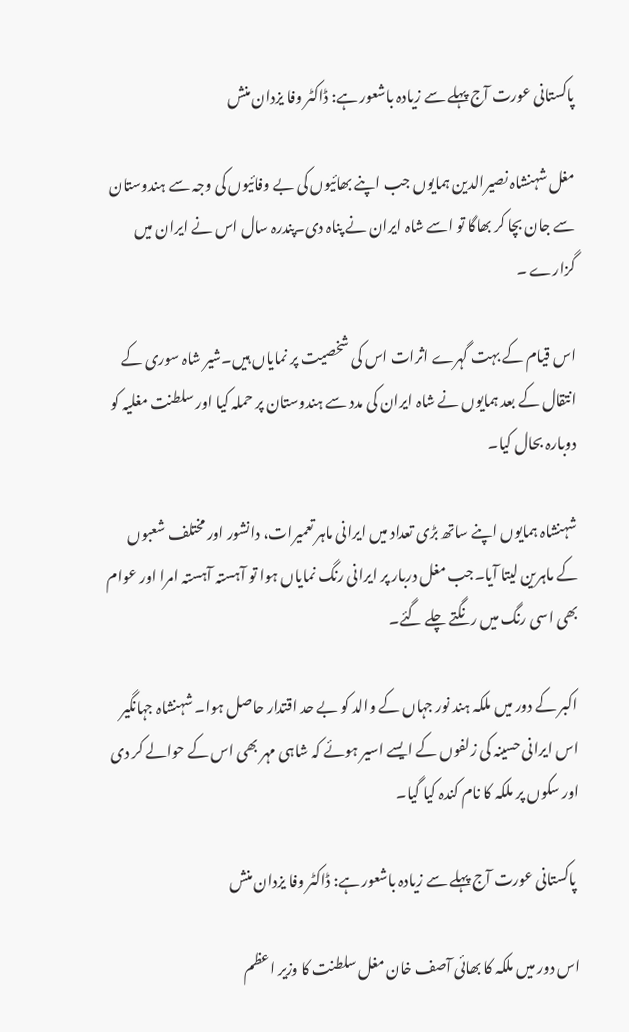پاکستانی عورت آج پہلے سے زیادہ باشعور ہے: ڈاکٹر وفا یزدان منش

مغل شہنشاہ نصیرالدین ہمایوں جب اپنے بھائیوں کی بے وفائیوں کی وجہ سے ہندوستان سے جان بچا کر بھاگا تو اسے شاہ ایران نے پناہ دی۔پندرہ سال اس نے ایران میں گزارے ۔

اس قیام کے بہت گہرے اثرات اس کی شخصیت پر نمایاں ہیں۔شیر شاہ سوری کے انتقال کے بعد ہمایوں نے شاہ ایران کی مدد سے ہندوستان پر حملہ کیا اور سلطنت مغلیہ کو دوبارہ بحال کیا۔

شہنشاہ ہمایوں اپنے ساتھ بڑی تعداد میں ایرانی ماہر تعمیرات، دانشور اور مختلف شعبوں کے ماہرین لیتا آیا۔جب مغل دربار پر ایرانی رنگ نمایاں ہوا تو آہستہ آہستہ امرا اور عوام بھی اسی رنگ میں رنگتے چلے گئے۔

اکبر کے دور میں ملکہ ہند نور جہاں کے والد کو بے حد اقتدار حاصل ہوا۔ شہنشاہ جہانگیر اس ایرانی حسینہ کی زلفوں کے ایسے اسیر ہوئے کہ شاہی مہر بھی اس کے حوالے کر دی اور سکوں پر ملکہ کا نام کندہ کیا گیا۔

 پاکستانی عورت آج پہلے سے زیادہ باشعور ہے: ڈاکٹر وفا یزدان منش

اس دور میں ملکہ کا بھائی آصف خان مغل سلطنت کا وزیر اعظم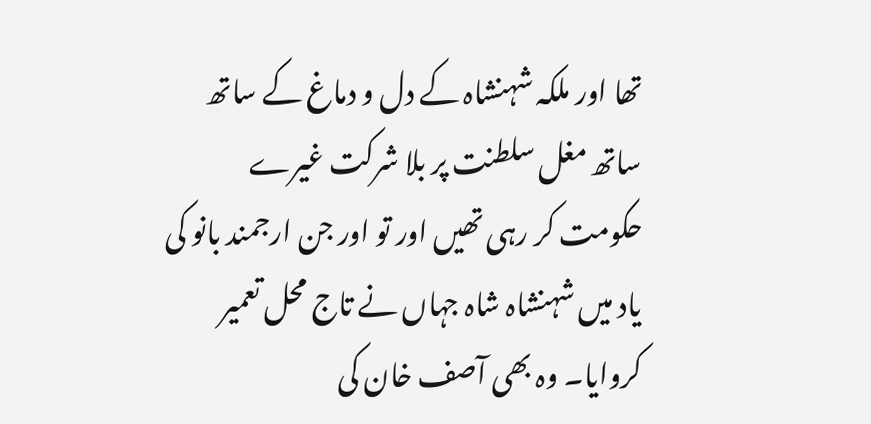تھا اور ملکہ شہنشاہ کے دل و دماغ کے ساتھ ساتھ مغل سلطنت پر بلا شرکت غیرے حکومت کر رہی تھیں اور تو اور جن ارجمند بانو کی یاد میں شہنشاہ شاہ جہاں نے تاج محل تعمیر کروایا۔ وہ بھی آصف خان کی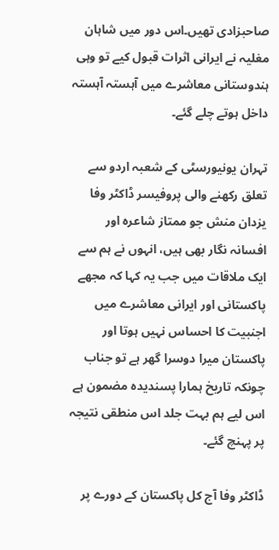صاحبزادی تھیں۔اس دور میں شاہان مغلیہ نے ایرانی اثرات قبول کیے تو وہی ہندوستانی معاشرے میں آہستہ آہستہ داخل ہوتے چلے گئے۔

تہران یونیورسٹی کے شعبہ اردو سے تعلق رکھنے والی پروفیسر ڈاکٹر وفا یزدان منش جو ممتاز شاعرہ اور افسانہ نگار بھی ہیں، انہوں نے ہم سے ایک ملاقات میں جب یہ کہا کہ مجھے پاکستانی اور ایرانی معاشرے میں اجنبیت کا احساس نہیں ہوتا اور پاکستان میرا دوسرا گھر ہے تو جناب چونکہ تاریخ ہمارا پسندیدہ مضمون ہے اس لیے ہم بہت جلد اس منطقی نتیجہ پر پہنچ گئے۔

ڈاکٹر وفا آج کل پاکستان کے دورے پر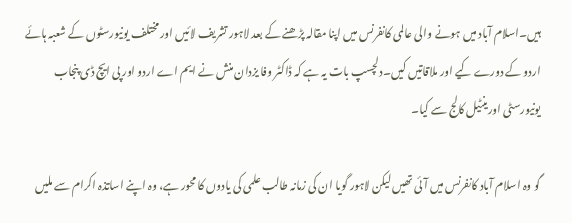ہیں۔اسلام آباد میں ہونے والی عالمی کانفرنس میں اپنا مقالہ پڑھنے کے بعد لاہور تشریف لائیں اور مختلف یونیورسٹوں کے شعبہ ہائے اردو کے دورے کیے اور ملاقاتیں کیں۔دلچسپ بات یہ ہے کہ ڈاکٹر وفا یزدان منش نے ایم اے اردو اور پی ایچ ڈی پنجاب یونیورسٹی اورینٹیل کالج سے کیا۔

گو وہ اسلام آباد کانفرنس میں آئی تھیں لیکن لاہور گویا ان کی زمانہ طالب علمی کی یادوں کا محور ہے، وہ اپنے اساتذہ اکرام سے ملیں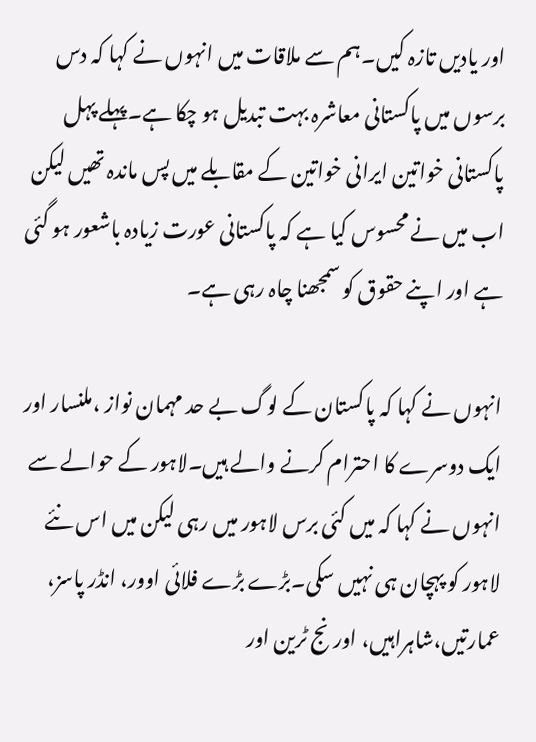اور یادیں تازہ کیں۔ہم سے ملاقات میں انہوں نے کہا کہ دس برسوں میں پاکستانی معاشرہ بہت تبدیل ہو چکا ہے۔پہلے پہل پاکستانی خواتین ایرانی خواتین کے مقابلے میں پس ماندہ تھیں لیکن اب میں نے محسوس کیا ہے کہ پاکستانی عورت زیادہ باشعور ہو گئی ہے اور اپنے حقوق کو سمجھنا چاہ رہی ہے۔

انہوں نے کہا کہ پاکستان کے لوگ بے حد مہمان نواز ،ملنسار اور ایک دوسرے کا احترام کرنے والے ہیں۔لاہور کے حوالے سے انہوں نے کہا کہ میں کئی برس لاہور میں رہی لیکن میں اس نئے لاہور کو پہچان ہی نہیں سکی۔بڑے بڑے فلائی اوور، انڈر پاسز، عمارتیں،شاہراہیں، اورنج ٹرین اور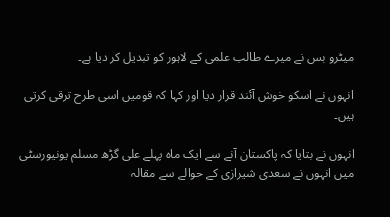میٹرو بس نے میرے طالب علمی کے لاہور کو تبدیل کر دیا ہے۔

انہوں نے اسکو خوش آئند قرار دیا اور کہا کہ قومیں اسی طرح ترقی کرتی ہیں۔

انہوں نے بتایا کہ پاکستان آنے سے ایک ماہ پہلے علی گڑھ مسلم یونیورسٹی میں انہوں نے سعدی شیرازی کے حوالے سے مقالہ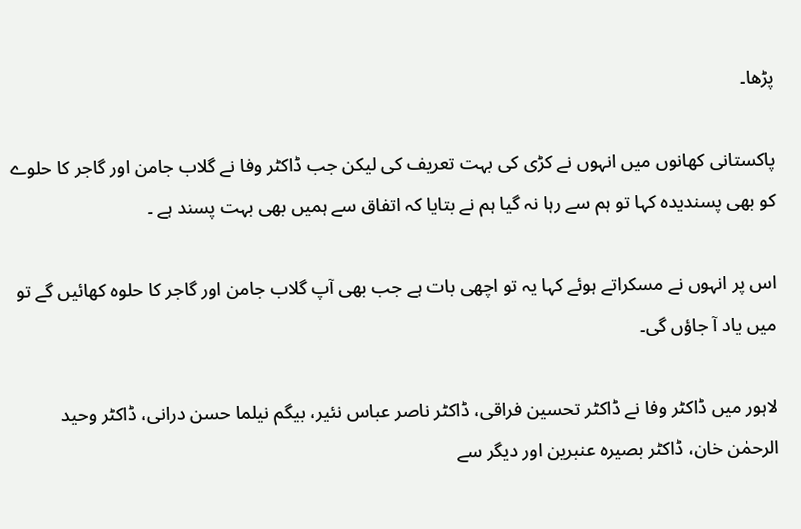پڑھا۔

پاکستانی کھانوں میں انہوں نے کڑی کی بہت تعریف کی لیکن جب ڈاکٹر وفا نے گلاب جامن اور گاجر کا حلوے کو بھی پسندیدہ کہا تو ہم سے رہا نہ گیا ہم نے بتایا کہ اتفاق سے ہمیں بھی بہت پسند ہے ۔

اس پر انہوں نے مسکراتے ہوئے کہا یہ تو اچھی بات ہے جب بھی آپ گلاب جامن اور گاجر کا حلوہ کھائیں گے تو میں یاد آ جاؤں گی۔

لاہور میں ڈاکٹر وفا نے ڈاکٹر تحسین فراقی، ڈاکٹر ناصر عباس نئیر، بیگم نیلما حسن درانی، ڈاکٹر وحید الرحمٰن خان، ڈاکٹر بصیرہ عنبرین اور دیگر سے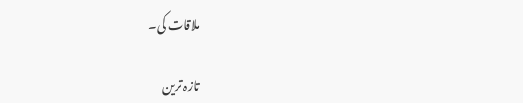ملاقات کی۔

تازہ ترین